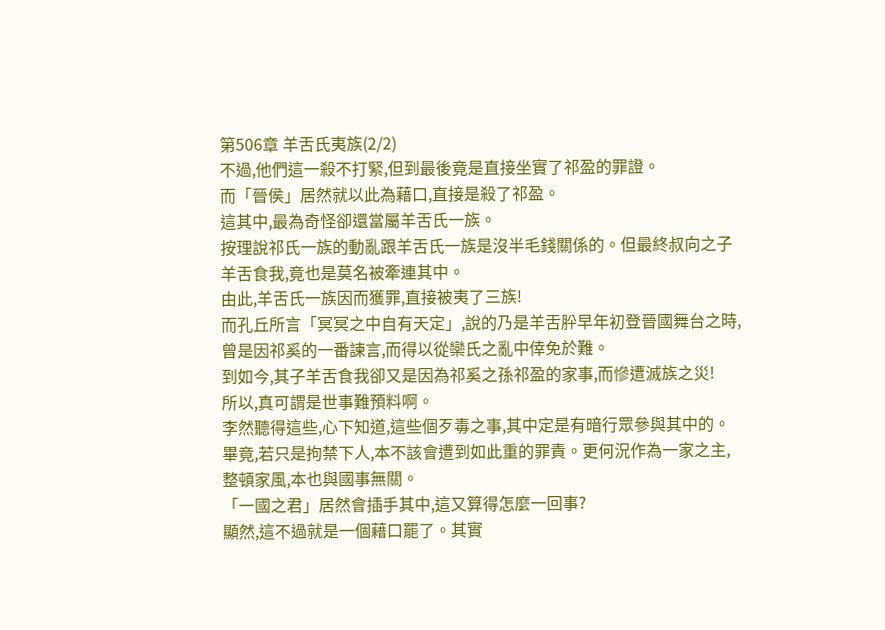第506章 羊舌氏夷族(2/2)
不過,他們這一殺不打緊,但到最後竟是直接坐實了祁盈的罪證。
而「晉侯」居然就以此為藉口,直接是殺了祁盈。
這其中,最為奇怪卻還當屬羊舌氏一族。
按理說祁氏一族的動亂跟羊舌氏一族是沒半毛錢關係的。但最終叔向之子羊舌食我,竟也是莫名被牽連其中。
由此,羊舌氏一族因而獲罪,直接被夷了三族!
而孔丘所言「冥冥之中自有天定」,說的乃是羊舌肸早年初登晉國舞台之時,曾是因祁奚的一番諫言,而得以從欒氏之亂中倖免於難。
到如今,其子羊舌食我卻又是因為祁奚之孫祁盈的家事,而慘遭滅族之災!
所以,真可謂是世事難預料啊。
李然聽得這些,心下知道,這些個歹毒之事,其中定是有暗行眾參與其中的。
畢竟,若只是拘禁下人,本不該會遭到如此重的罪責。更何況作為一家之主,整頓家風,本也與國事無關。
「一國之君」居然會插手其中,這又算得怎麼一回事?
顯然,這不過就是一個藉口罷了。其實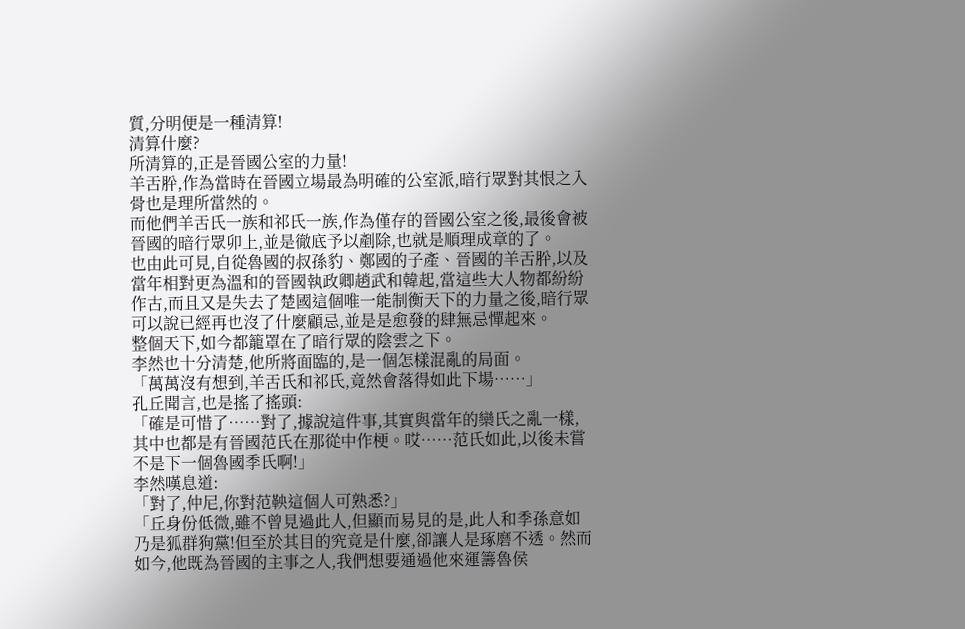質,分明便是一種清算!
清算什麼?
所清算的,正是晉國公室的力量!
羊舌肸,作為當時在晉國立場最為明確的公室派,暗行眾對其恨之入骨也是理所當然的。
而他們羊舌氏一族和祁氏一族,作為僅存的晉國公室之後,最後會被晉國的暗行眾卯上,並是徹底予以剷除,也就是順理成章的了。
也由此可見,自從魯國的叔孫豹、鄭國的子產、晉國的羊舌肸,以及當年相對更為溫和的晉國執政卿趙武和韓起,當這些大人物都紛紛作古,而且又是失去了楚國這個唯一能制衡天下的力量之後,暗行眾可以說已經再也沒了什麼顧忌,並是是愈發的肆無忌憚起來。
整個天下,如今都籠罩在了暗行眾的陰雲之下。
李然也十分清楚,他所將面臨的,是一個怎樣混亂的局面。
「萬萬沒有想到,羊舌氏和祁氏,竟然會落得如此下場……」
孔丘聞言,也是搖了搖頭:
「確是可惜了……對了,據說這件事,其實與當年的欒氏之亂一樣,其中也都是有晉國范氏在那從中作梗。哎……范氏如此,以後未嘗不是下一個魯國季氏啊!」
李然嘆息道:
「對了,仲尼,你對范鞅這個人可熟悉?」
「丘身份低微,雖不曾見過此人,但顯而易見的是,此人和季孫意如乃是狐群狗黨!但至於其目的究竟是什麼,卻讓人是琢磨不透。然而如今,他既為晉國的主事之人,我們想要通過他來運籌魯侯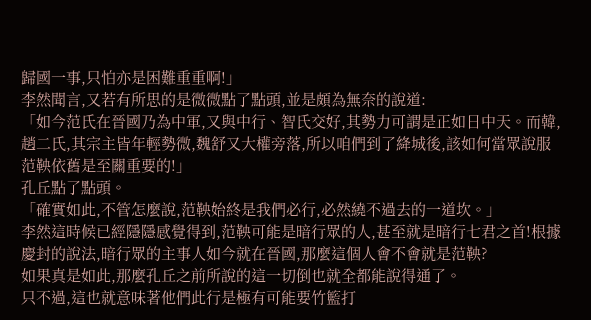歸國一事,只怕亦是困難重重啊!」
李然聞言,又若有所思的是微微點了點頭,並是頗為無奈的說道:
「如今范氏在晉國乃為中軍,又與中行、智氏交好,其勢力可謂是正如日中天。而韓,趙二氏,其宗主皆年輕勢微,魏舒又大權旁落,所以咱們到了絳城後,該如何當眾說服范鞅依舊是至關重要的!」
孔丘點了點頭。
「確實如此,不管怎麼說,范鞅始終是我們必行,必然繞不過去的一道坎。」
李然這時候已經隱隱感覺得到,范鞅可能是暗行眾的人,甚至就是暗行七君之首!根據慶封的說法,暗行眾的主事人如今就在晉國,那麼這個人會不會就是范鞅?
如果真是如此,那麼孔丘之前所說的這一切倒也就全都能說得通了。
只不過,這也就意味著他們此行是極有可能要竹籃打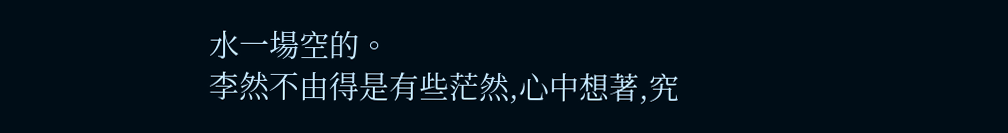水一場空的。
李然不由得是有些茫然,心中想著,究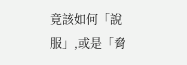竟該如何「說服」,或是「脅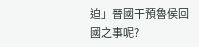迫」晉國干預魯侯回國之事呢?